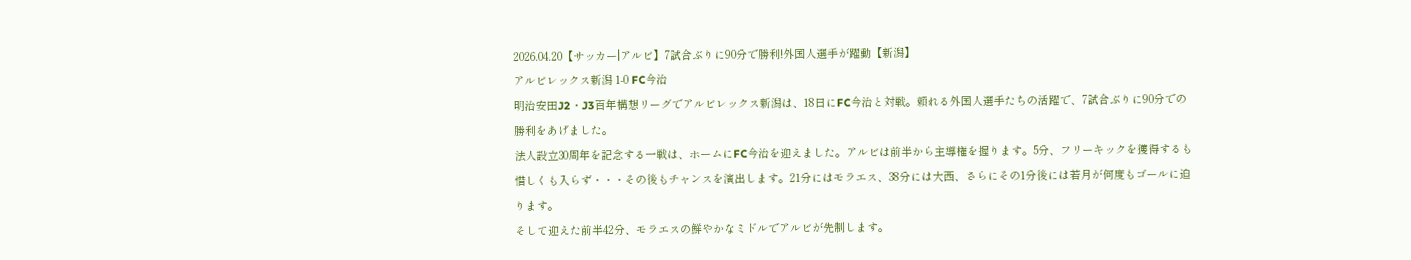2026.04.20【サッカー|アルビ】7試合ぶりに90分で勝利!外国人選手が躍動【新潟】
アルビレックス新潟 1-0 FC今治
明治安田J2・J3百年構想リーグでアルビレックス新潟は、18日にFC今治と対戦。頼れる外国人選手たちの活躍で、7試合ぶりに90分での勝利をあげました。
法人設立30周年を記念する一戦は、ホームにFC今治を迎えました。アルビは前半から主導権を握ります。5分、フリーキックを獲得するも惜しくも入らず・・・その後もチャンスを演出します。21分にはモラエス、38分には大西、さらにその1分後には若月が何度もゴールに迫ります。
そして迎えた前半42分、モラエスの鮮やかなミドルでアルビが先制します。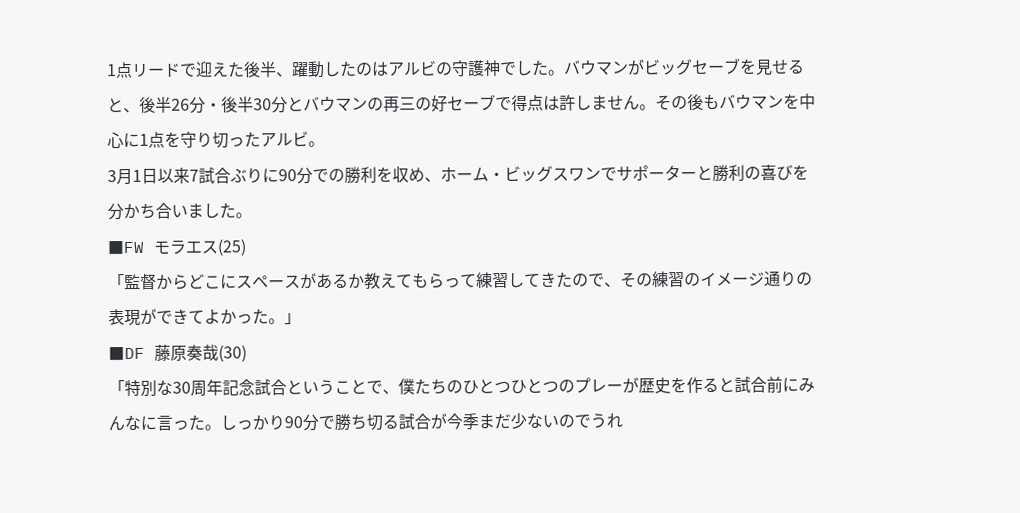1点リードで迎えた後半、躍動したのはアルビの守護神でした。バウマンがビッグセーブを見せると、後半26分・後半30分とバウマンの再三の好セーブで得点は許しません。その後もバウマンを中心に1点を守り切ったアルビ。
3月1日以来7試合ぶりに90分での勝利を収め、ホーム・ビッグスワンでサポーターと勝利の喜びを分かち合いました。
■FW モラエス(25)
「監督からどこにスペースがあるか教えてもらって練習してきたので、その練習のイメージ通りの表現ができてよかった。」
■DF 藤原奏哉(30)
「特別な30周年記念試合ということで、僕たちのひとつひとつのプレーが歴史を作ると試合前にみんなに言った。しっかり90分で勝ち切る試合が今季まだ少ないのでうれ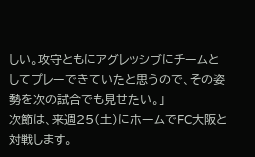しい。攻守ともにアグレッシブにチームとしてプレーできていたと思うので、その姿勢を次の試合でも見せたい。」
次節は、来週25(土)にホームでFC大阪と対戦します。